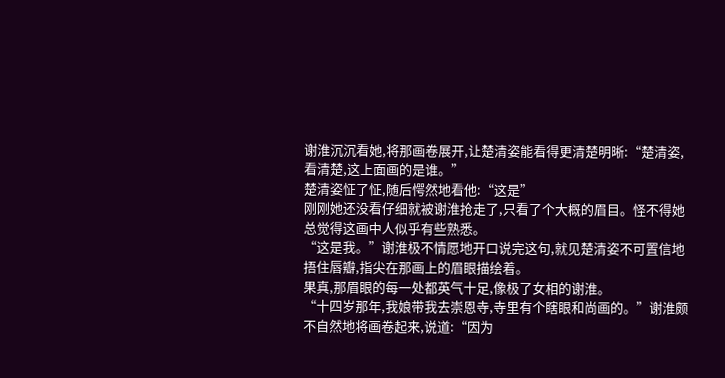谢淮沉沉看她,将那画卷展开,让楚清姿能看得更清楚明晰:“楚清姿,看清楚,这上面画的是谁。”
楚清姿怔了怔,随后愕然地看他:“这是”
刚刚她还没看仔细就被谢淮抢走了,只看了个大概的眉目。怪不得她总觉得这画中人似乎有些熟悉。
“这是我。”谢淮极不情愿地开口说完这句,就见楚清姿不可置信地捂住唇瓣,指尖在那画上的眉眼描绘着。
果真,那眉眼的每一处都英气十足,像极了女相的谢淮。
“十四岁那年,我娘带我去崇恩寺,寺里有个瞎眼和尚画的。”谢淮颇不自然地将画卷起来,说道:“因为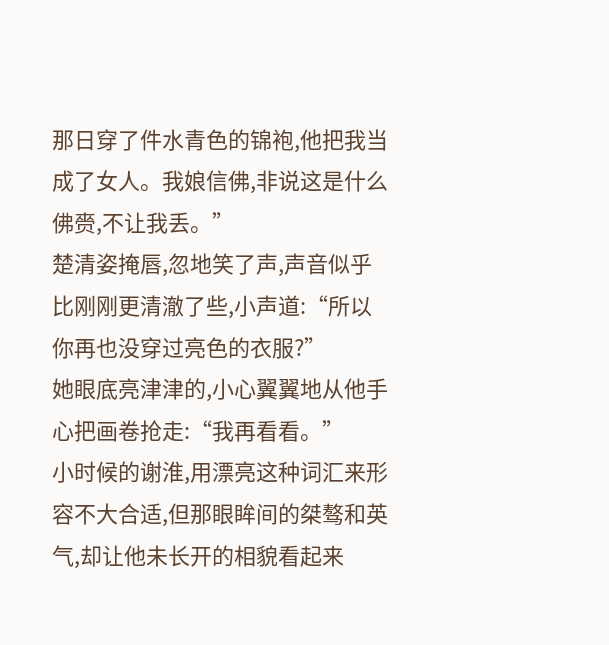那日穿了件水青色的锦袍,他把我当成了女人。我娘信佛,非说这是什么佛赍,不让我丢。”
楚清姿掩唇,忽地笑了声,声音似乎比刚刚更清澈了些,小声道:“所以你再也没穿过亮色的衣服?”
她眼底亮津津的,小心翼翼地从他手心把画卷抢走:“我再看看。”
小时候的谢淮,用漂亮这种词汇来形容不大合适,但那眼眸间的桀骜和英气,却让他未长开的相貌看起来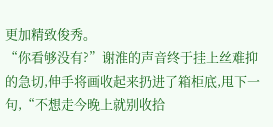更加精致俊秀。
“你看够没有?”谢淮的声音终于挂上丝难抑的急切,伸手将画收起来扔进了箱柜底,甩下一句,“不想走今晚上就别收拾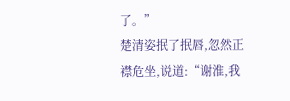了。”
楚清姿抿了抿唇,忽然正襟危坐,说道:“谢淮,我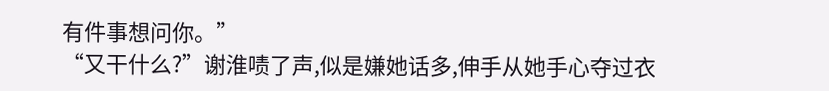有件事想问你。”
“又干什么?”谢淮啧了声,似是嫌她话多,伸手从她手心夺过衣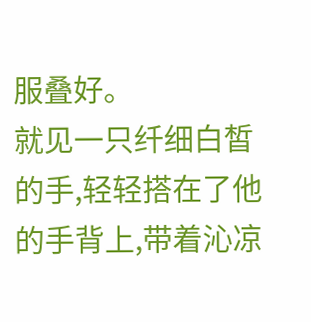服叠好。
就见一只纤细白皙的手,轻轻搭在了他的手背上,带着沁凉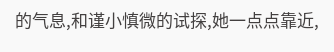的气息,和谨小慎微的试探,她一点点靠近,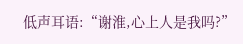低声耳语:“谢淮,心上人是我吗?”